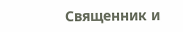Священник и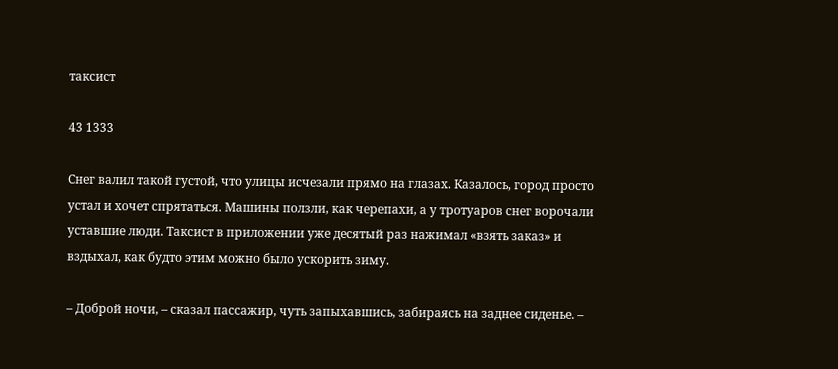таксист

43 1333

Снег валил такой густой, что улицы исчезали прямо на глазах. Казалось, город просто устал и хочет спрятаться. Машины ползли, как черепахи, а у тротуаров снег ворочали уставшие люди. Таксист в приложении уже десятый раз нажимал «взять заказ» и вздыхал, как будто этим можно было ускорить зиму.

– Доброй ночи, – сказал пассажир, чуть запыхавшись, забираясь на заднее сиденье. –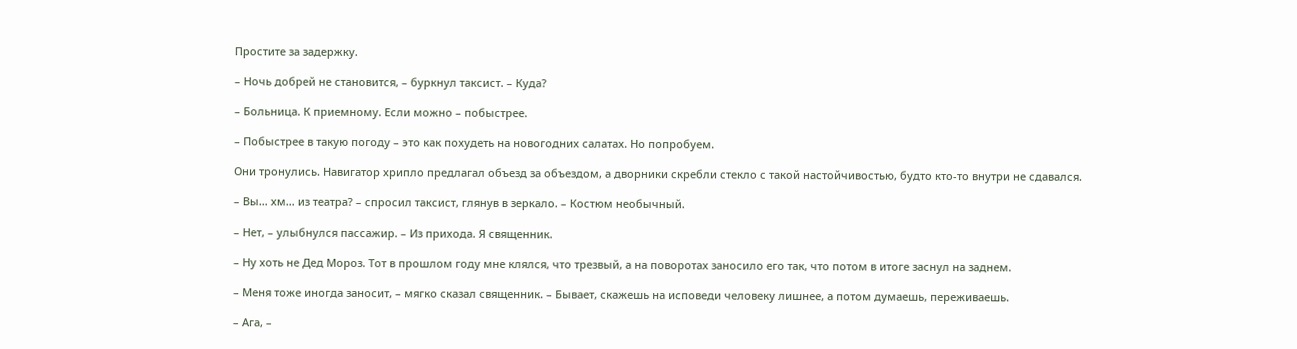Простите за задержку.

– Ночь добрей не становится, – буркнул таксист. – Куда?

– Больница. К приемному. Если можно – побыстрее.

– Побыстрее в такую погоду – это как похудеть на новогодних салатах. Но попробуем.

Они тронулись. Навигатор хрипло предлагал объезд за объездом, а дворники скребли стекло с такой настойчивостью, будто кто-то внутри не сдавался.

– Вы… хм… из театра? – спросил таксист, глянув в зеркало. – Костюм необычный.

– Нет, – улыбнулся пассажир. – Из прихода. Я священник.

– Ну хоть не Дед Мороз. Тот в прошлом году мне клялся, что трезвый, а на поворотах заносило его так, что потом в итоге заснул на заднем.

– Меня тоже иногда заносит, – мягко сказал священник. – Бывает, скажешь на исповеди человеку лишнее, а потом думаешь, переживаешь.

– Ага, –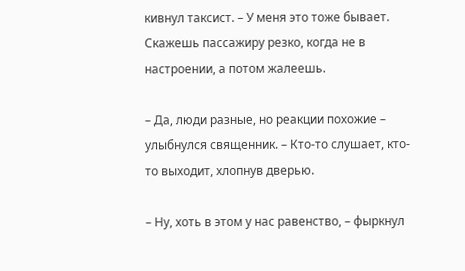кивнул таксист. – У меня это тоже бывает. Скажешь пассажиру резко, когда не в настроении, а потом жалеешь.

– Да, люди разные, но реакции похожие – улыбнулся священник. – Кто-то слушает, кто-то выходит, хлопнув дверью.

– Ну, хоть в этом у нас равенство, – фыркнул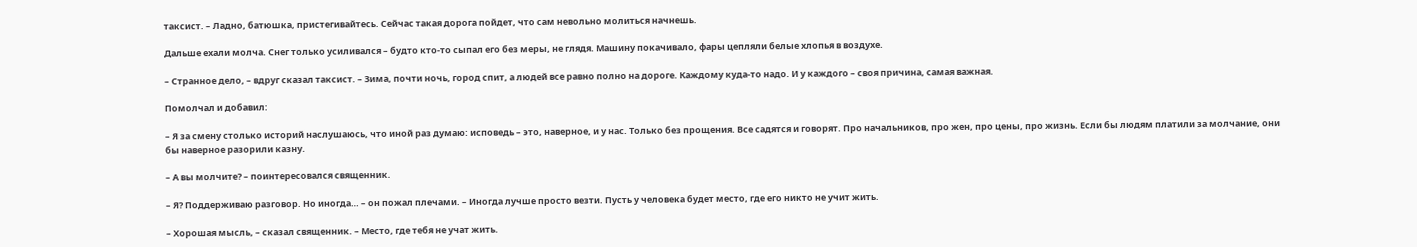таксист. – Ладно, батюшка, пристегивайтесь. Сейчас такая дорога пойдет, что сам невольно молиться начнешь.

Дальше ехали молча. Снег только усиливался – будто кто-то сыпал его без меры, не глядя. Машину покачивало, фары цепляли белые хлопья в воздухе.

– Странное дело, – вдруг сказал таксист. – Зима, почти ночь, город спит, а людей все равно полно на дороге. Каждому куда-то надо. И у каждого – своя причина, самая важная.

Помолчал и добавил:

– Я за смену столько историй наслушаюсь, что иной раз думаю: исповедь – это, наверное, и у нас. Только без прощения. Все садятся и говорят. Про начальников, про жен, про цены, про жизнь. Если бы людям платили за молчание, они бы наверное разорили казну.

– А вы молчите? – поинтересовался священник.

– Я? Поддерживаю разговор. Но иногда… – он пожал плечами. – Иногда лучше просто везти. Пусть у человека будет место, где его никто не учит жить.

– Хорошая мысль, – сказал священник. – Место, где тебя не учат жить.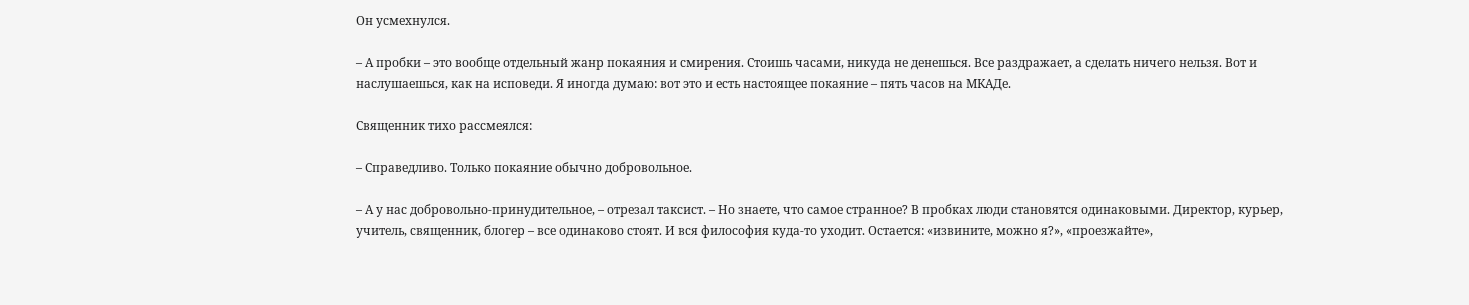Он усмехнулся.

– А пробки – это вообще отдельный жанр покаяния и смирения. Стоишь часами, никуда не денешься. Все раздражает, а сделать ничего нельзя. Вот и наслушаешься, как на исповеди. Я иногда думаю: вот это и есть настоящее покаяние – пять часов на МКАДе.

Священник тихо рассмеялся:

– Справедливо. Только покаяние обычно добровольное.

– А у нас добровольно-принудительное, – отрезал таксист. – Но знаете, что самое странное? В пробках люди становятся одинаковыми. Директор, курьер, учитель, священник, блогер – все одинаково стоят. И вся философия куда-то уходит. Остается: «извините, можно я?», «проезжайте»,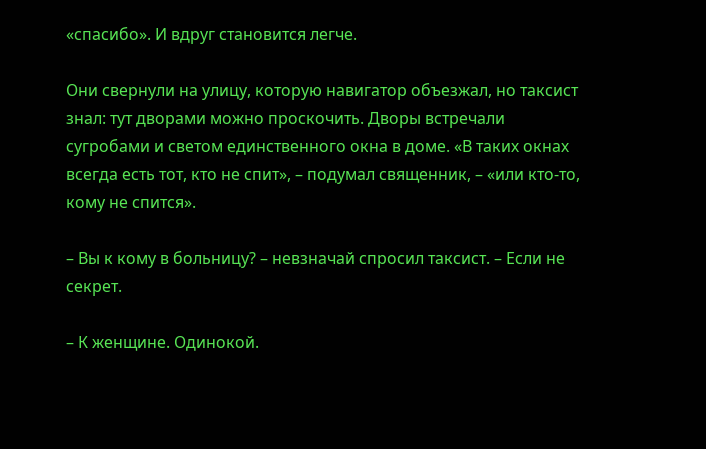«спасибо». И вдруг становится легче.

Они свернули на улицу, которую навигатор объезжал, но таксист знал: тут дворами можно проскочить. Дворы встречали сугробами и светом единственного окна в доме. «В таких окнах всегда есть тот, кто не спит», – подумал священник, – «или кто-то, кому не спится».

– Вы к кому в больницу? – невзначай спросил таксист. – Если не секрет.

– К женщине. Одинокой.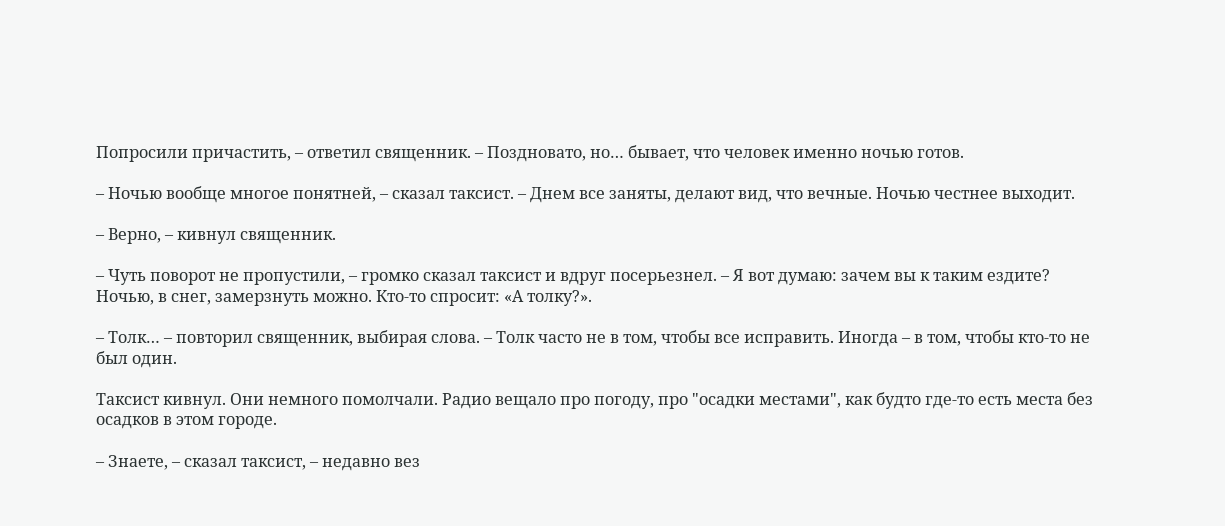Попросили причастить, – ответил священник. – Поздновато, но… бывает, что человек именно ночью готов.

– Ночью вообще многое понятней, – сказал таксист. – Днем все заняты, делают вид, что вечные. Ночью честнее выходит.

– Верно, – кивнул священник.

– Чуть поворот не пропустили, – громко сказал таксист и вдруг посерьезнел. – Я вот думаю: зачем вы к таким ездите? Ночью, в снег, замерзнуть можно. Кто-то спросит: «А толку?».

– Толк… – повторил священник, выбирая слова. – Толк часто не в том, чтобы все исправить. Иногда – в том, чтобы кто-то не был один.

Таксист кивнул. Они немного помолчали. Радио вещало про погоду, про "осадки местами", как будто где-то есть места без осадков в этом городе.

– Знаете, – сказал таксист, – недавно вез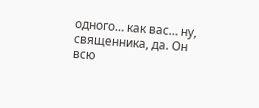одного… как вас… ну, священника, да. Он всю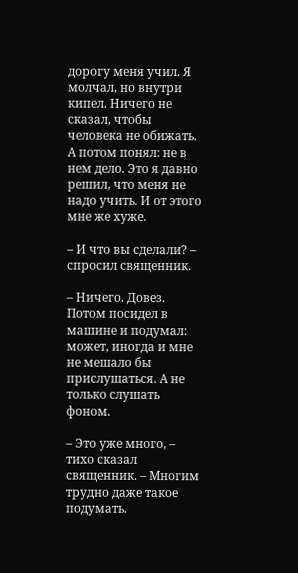дорогу меня учил. Я молчал, но внутри кипел. Ничего не сказал, чтобы человека не обижать. А потом понял: не в нем дело. Это я давно решил, что меня не надо учить. И от этого мне же хуже.

– И что вы сделали? – спросил священник.

– Ничего. Довез. Потом посидел в машине и подумал: может, иногда и мне не мешало бы прислушаться. А не только слушать фоном.

– Это уже много, – тихо сказал священник. – Многим трудно даже такое подумать.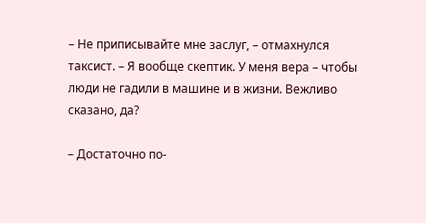– Не приписывайте мне заслуг, – отмахнулся таксист. – Я вообще скептик. У меня вера – чтобы люди не гадили в машине и в жизни. Вежливо сказано, да?

– Достаточно по-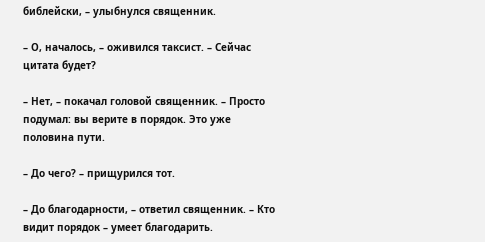библейски, – улыбнулся священник.

– О, началось, – оживился таксист. – Сейчас цитата будет?

– Нет, – покачал головой священник. – Просто подумал: вы верите в порядок. Это уже половина пути.

– До чего? – прищурился тот.

– До благодарности, – ответил священник. – Кто видит порядок – умеет благодарить.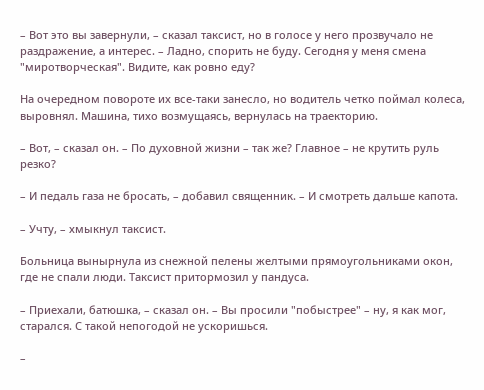– Вот это вы завернули, – сказал таксист, но в голосе у него прозвучало не раздражение, а интерес. – Ладно, спорить не буду. Сегодня у меня смена "миротворческая". Видите, как ровно еду?

На очередном повороте их все-таки занесло, но водитель четко поймал колеса, выровнял. Машина, тихо возмущаясь, вернулась на траекторию.

– Вот, – сказал он. – По духовной жизни – так же? Главное – не крутить руль резко?

– И педаль газа не бросать, – добавил священник. – И смотреть дальше капота.

– Учту, – хмыкнул таксист.

Больница вынырнула из снежной пелены желтыми прямоугольниками окон, где не спали люди. Таксист притормозил у пандуса.

– Приехали, батюшка, – сказал он. – Вы просили "побыстрее" – ну, я как мог, старался. С такой непогодой не ускоришься.

–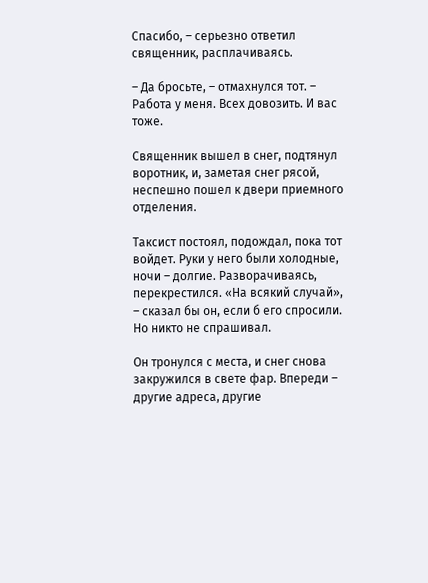Спасибо, – серьезно ответил священник, расплачиваясь.

– Да бросьте, – отмахнулся тот. – Работа у меня. Всех довозить. И вас тоже.

Священник вышел в снег, подтянул воротник, и, заметая снег рясой, неспешно пошел к двери приемного отделения.

Таксист постоял, подождал, пока тот войдет. Руки у него были холодные, ночи – долгие. Разворачиваясь, перекрестился. «На всякий случай», – сказал бы он, если б его спросили. Но никто не спрашивал.

Он тронулся с места, и снег снова закружился в свете фар. Впереди – другие адреса, другие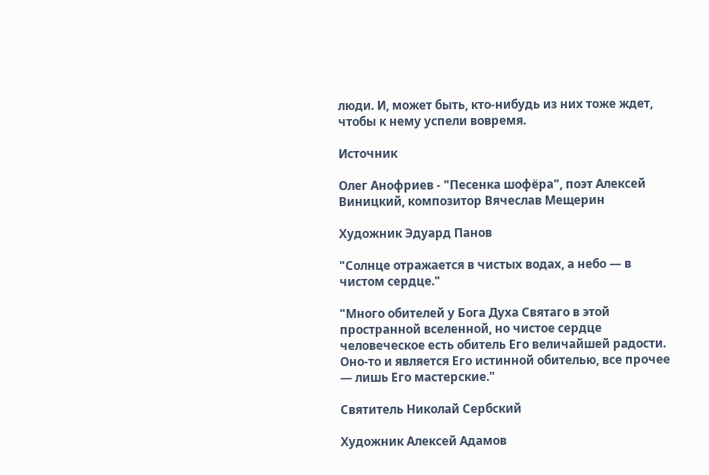люди. И, может быть, кто-нибудь из них тоже ждет, чтобы к нему успели вовремя.

Источник

Олег Анофриев - "Песенка шофёра", поэт Алексей Виницкий, композитор Вячеслав Мещерин

Художник Эдуард Панов

"Солнце отражается в чистых водах, а небо — в чистом сердце."

"Много обителей у Бога Духа Святаго в этой пространной вселенной, но чистое сердце человеческое есть обитель Его величайшей радости. Оно-то и является Его истинной обителью, все прочее — лишь Его мастерские."

Святитель Николай Сербский

Художник Алексей Адамов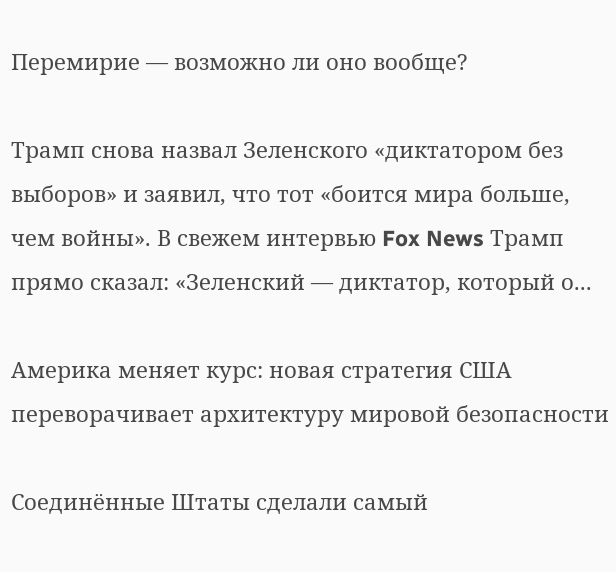Перемирие — возможно ли оно вообще?

Трамп снова назвал Зеленского «диктатором без выборов» и заявил, что тот «боится мира больше, чем войны». В свежем интервью Fox News Трамп прямо сказал: «Зеленский — диктатор, который о...

Америка меняет курс: новая стратегия США переворачивает архитектуру мировой безопасности

Соединённые Штаты сделали самый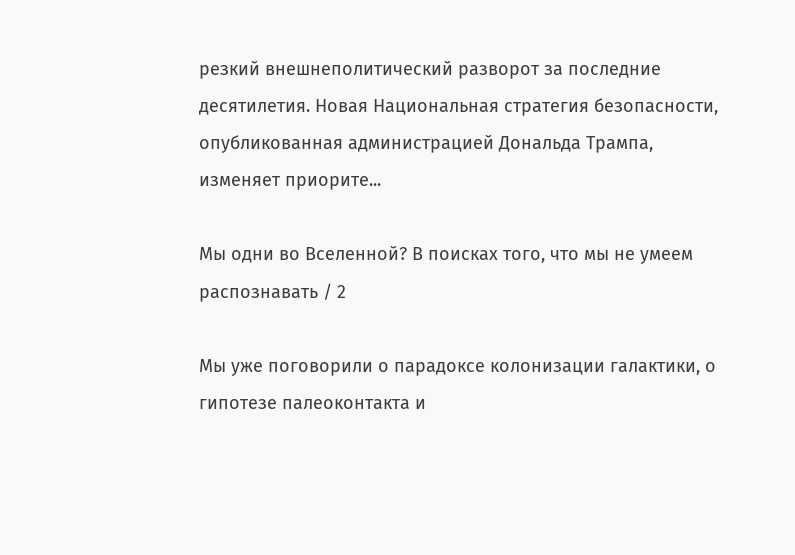резкий внешнеполитический разворот за последние десятилетия. Новая Национальная стратегия безопасности, опубликованная администрацией Дональда Трампа, изменяет приорите...

Мы одни во Вселенной? В поисках того, что мы не умеем распознавать / 2

Мы уже поговорили о парадоксе колонизации галактики, о гипотезе палеоконтакта и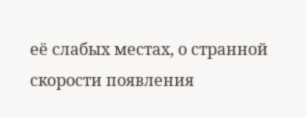её слабых местах, о странной скорости появления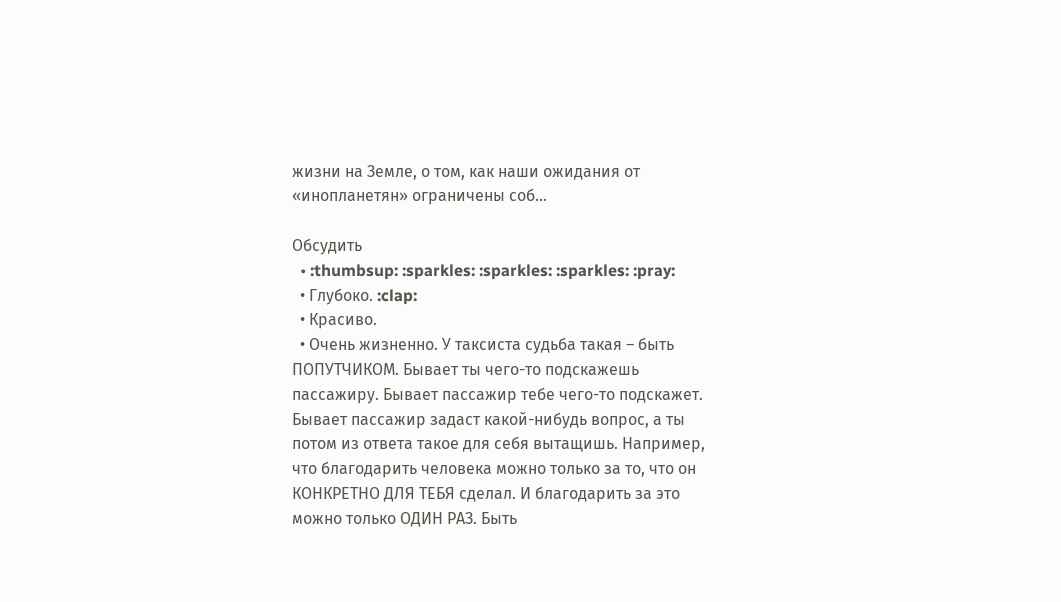жизни на Земле, о том, как наши ожидания от «инопланетян» ограничены соб...

Обсудить
  • :thumbsup: :sparkles: :sparkles: :sparkles: :pray:
  • Глубоко. :clap:
  • Красиво.
  • Очень жизненно. У таксиста судьба такая – быть ПОПУТЧИКОМ. Бывает ты чего-то подскажешь пассажиру. Бывает пассажир тебе чего-то подскажет. Бывает пассажир задаст какой-нибудь вопрос, а ты потом из ответа такое для себя вытащишь. Например, что благодарить человека можно только за то, что он КОНКРЕТНО ДЛЯ ТЕБЯ сделал. И благодарить за это можно только ОДИН РАЗ. Быть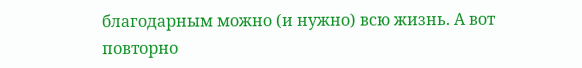благодарным можно (и нужно) всю жизнь. А вот повторно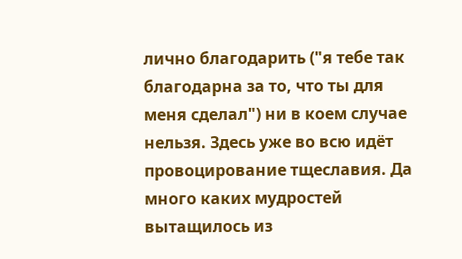лично благодарить ("я тебе так благодарна за то, что ты для меня сделал") ни в коем случае нельзя. Здесь уже во всю идёт провоцирование тщеславия. Да много каких мудростей вытащилось из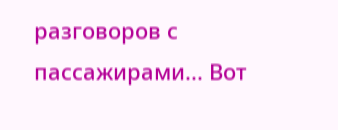разговоров с пассажирами... Вот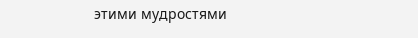этими мудростями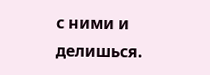с ними и делишься.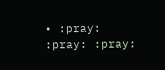• :pray: :pray: :pray: